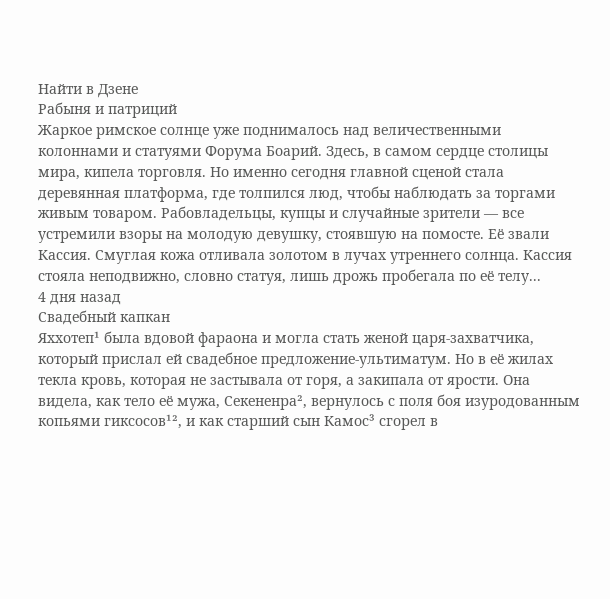Найти в Дзене
Рабыня и патриций
Жаркое римское солнце уже поднималось над величественными колоннами и статуями Форума Боарий. Здесь, в самом сердце столицы мира, кипела торговля. Но именно сегодня главной сценой стала деревянная платформа, где толпился люд, чтобы наблюдать за торгами живым товаром. Рабовладельцы, купцы и случайные зрители — все устремили взоры на молодую девушку, стоявшую на помосте. Её звали Кассия. Смуглая кожа отливала золотом в лучах утреннего солнца. Кассия стояла неподвижно, словно статуя, лишь дрожь пробегала по её телу...
4 дня назад
Свадебный капкан
Яххотеп¹ была вдовой фараона и могла стать женой царя-захватчика, который прислал ей свадебное предложение-ультиматум. Но в её жилах текла кровь, которая не застывала от горя, а закипала от ярости. Она видела, как тело её мужа, Секененра², вернулось с поля боя изуродованным копьями гиксосов¹², и как старший сын Камос³ сгорел в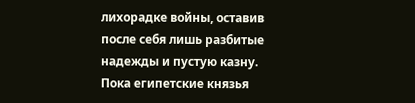лихорадке войны, оставив после себя лишь разбитые надежды и пустую казну. Пока египетские князья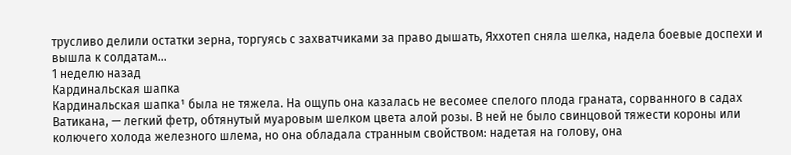трусливо делили остатки зерна, торгуясь с захватчиками за право дышать, Яххотеп сняла шелка, надела боевые доспехи и вышла к солдатам...
1 неделю назад
Кардинальская шапка
Кардинальская шапка¹ была не тяжела. На ощупь она казалась не весомее спелого плода граната, сорванного в садах Ватикана, — легкий фетр, обтянутый муаровым шелком цвета алой розы. В ней не было свинцовой тяжести короны или колючего холода железного шлема, но она обладала странным свойством: надетая на голову, она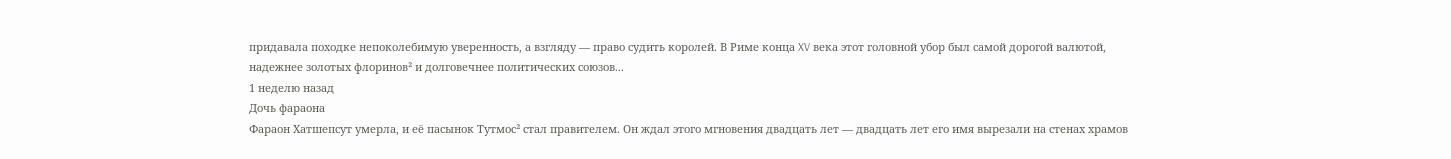придавала походке непоколебимую уверенность, а взгляду — право судить королей. В Риме конца XV века этот головной убор был самой дорогой валютой, надежнее золотых флоринов² и долговечнее политических союзов...
1 неделю назад
Дочь фараона
Фараон Хатшепсут умерла, и её пасынок Тутмос² стал правителем. Он ждал этого мгновения двадцать лет — двадцать лет его имя вырезали на стенах храмов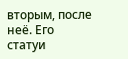вторым, после неё. Его статуи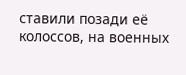ставили позади её колоссов, на военных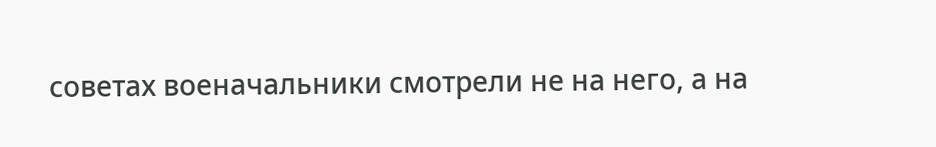советах военачальники смотрели не на него, а на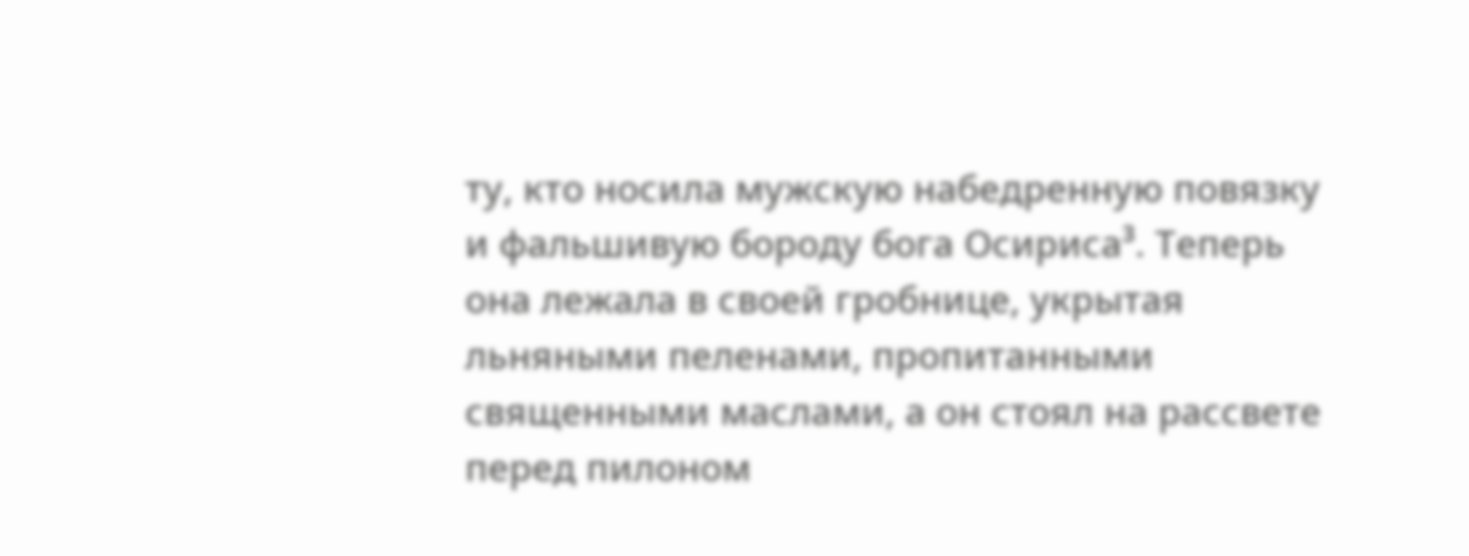ту, кто носила мужскую набедренную повязку и фальшивую бороду бога Осириса³. Теперь она лежала в своей гробнице, укрытая льняными пеленами, пропитанными священными маслами, а он стоял на рассвете перед пилоном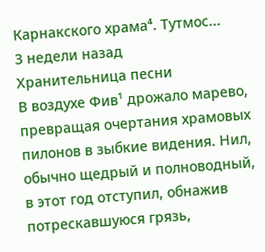Карнакского храма⁴. Тутмос...
3 недели назад
Хранительница песни
В воздухе Фив¹ дрожало марево, превращая очертания храмовых пилонов в зыбкие видения. Нил, обычно щедрый и полноводный, в этот год отступил, обнажив потрескавшуюся грязь,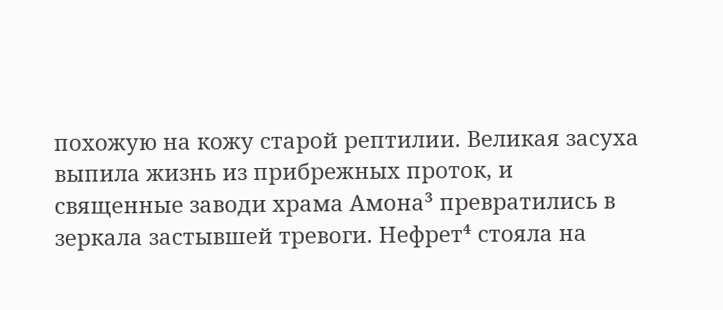похожую на кожу старой рептилии. Великая засуха выпила жизнь из прибрежных проток, и священные заводи храма Амона³ превратились в зеркала застывшей тревоги. Нефрет⁴ стояла на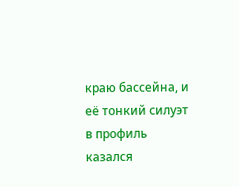краю бассейна, и её тонкий силуэт в профиль казался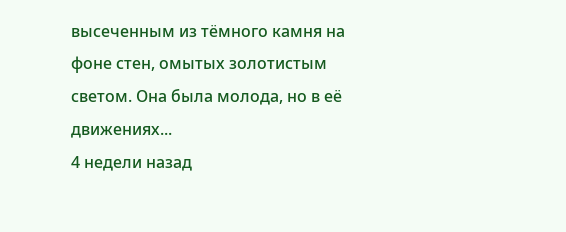высеченным из тёмного камня на фоне стен, омытых золотистым светом. Она была молода, но в её движениях...
4 недели назад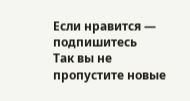Если нравится — подпишитесь
Так вы не пропустите новые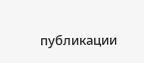публикации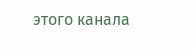этого канала